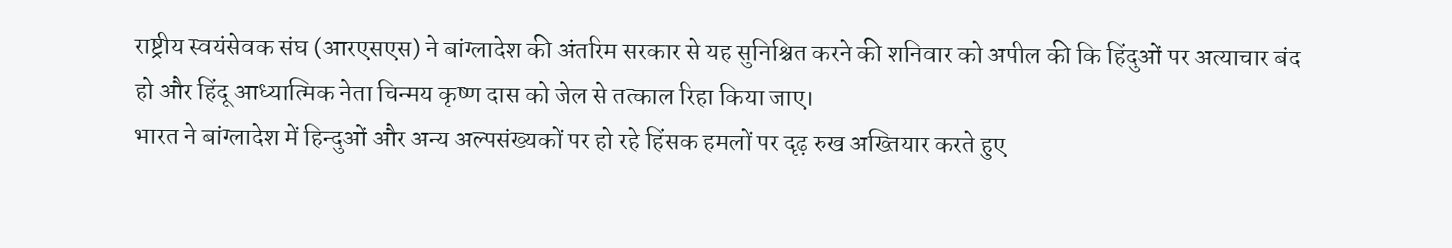राष्ट्रीय स्वयंसेवक संघ (आरएसएस) ने बांग्लादेश की अंतरिम सरकार से यह सुनिश्चित करने की शनिवार को अपील की कि हिंदुओं पर अत्याचार बंद हो और हिंदू आध्यात्मिक नेता चिन्मय कृष्ण दास को जेल से तत्काल रिहा किया जाए।
भारत ने बांग्लादेश में हिन्दुओं और अन्य अल्पसंख्यकों पर हो रहे हिंसक हमलों पर दृढ़ रुख अख्तियार करते हुए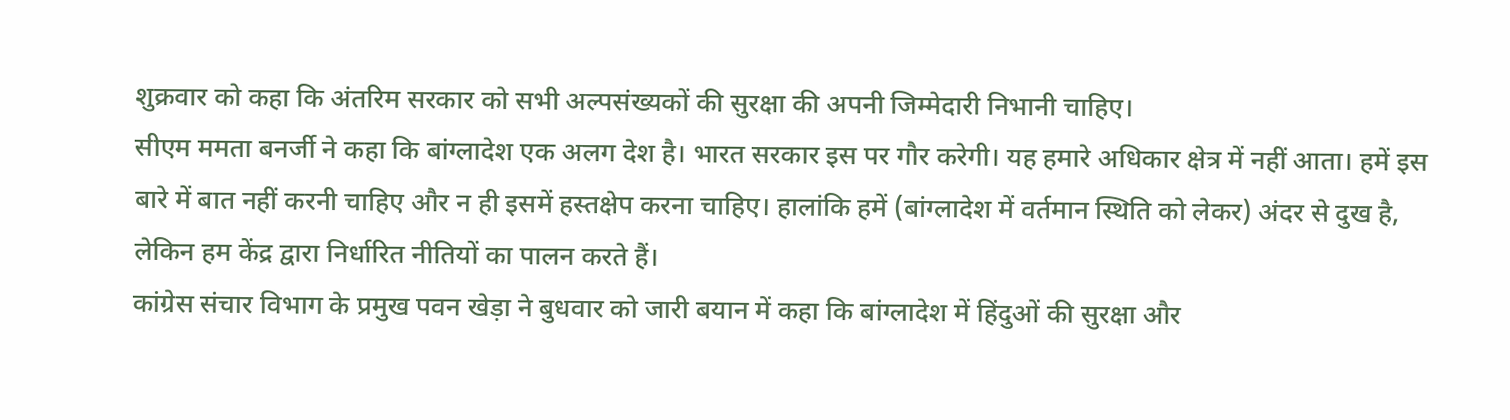शुक्रवार को कहा कि अंतरिम सरकार को सभी अल्पसंख्यकों की सुरक्षा की अपनी जिम्मेदारी निभानी चाहिए।
सीएम ममता बनर्जी ने कहा कि बांग्लादेश एक अलग देश है। भारत सरकार इस पर गौर करेगी। यह हमारे अधिकार क्षेत्र में नहीं आता। हमें इस बारे में बात नहीं करनी चाहिए और न ही इसमें हस्तक्षेप करना चाहिए। हालांकि हमें (बांग्लादेश में वर्तमान स्थिति को लेकर) अंदर से दुख है, लेकिन हम केंद्र द्वारा निर्धारित नीतियों का पालन करते हैं।
कांग्रेस संचार विभाग के प्रमुख पवन खेड़ा ने बुधवार को जारी बयान में कहा कि बांग्लादेश में हिंदुओं की सुरक्षा और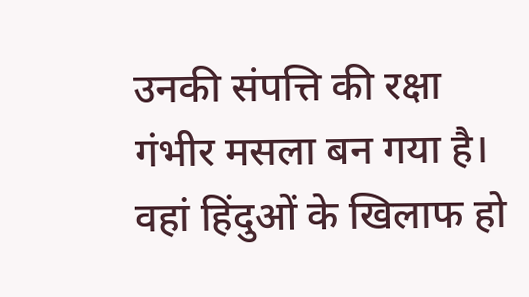उनकी संपत्ति की रक्षा गंभीर मसला बन गया है। वहां हिंदुओं के खिलाफ हो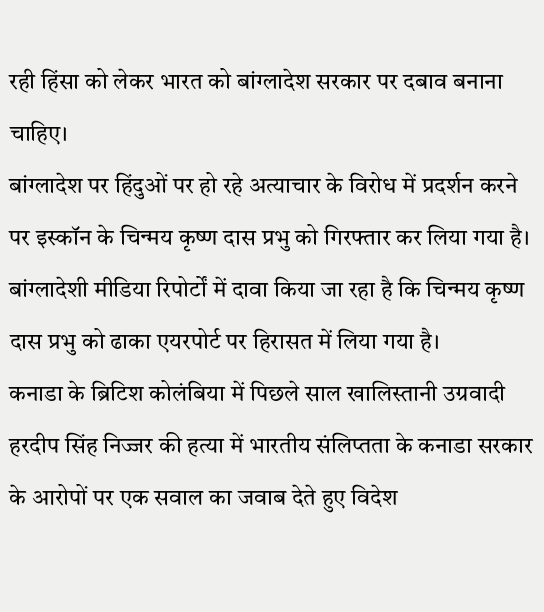रही हिंसा को लेकर भारत को बांग्लादेश सरकार पर दबाव बनाना चाहिए।
बांग्लादेश पर हिंदुओं पर हो रहे अत्याचार के विरोध में प्रदर्शन करने पर इस्कॉन के चिन्मय कृष्ण दास प्रभु को गिरफ्तार कर लिया गया है। बांग्लादेशी मीडिया रिपोर्टों में दावा किया जा रहा है कि चिन्मय कृष्ण दास प्रभु को ढाका एयरपोर्ट पर हिरासत में लिया गया है।
कनाडा के ब्रिटिश कोलंबिया में पिछले साल खालिस्तानी उग्रवादी हरदीप सिंह निज्जर की हत्या में भारतीय संलिप्तता के कनाडा सरकार के आरोपों पर एक सवाल का जवाब देते हुए विदेश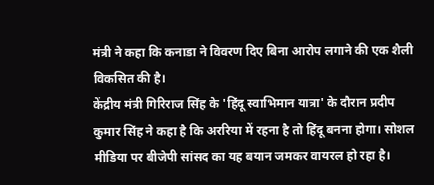मंत्री ने कहा कि कनाडा ने विवरण दिए बिना आरोप लगाने की एक शैली विकसित की है।
केंद्रीय मंत्री गिरिराज सिंह के 'हिंदू स्वाभिमान यात्रा' के दौरान प्रदीप कुमार सिंह ने कहा है कि अररिया में रहना है तो हिंदू बनना होगा। सोशल मीडिया पर बीजेपी सांसद का यह बयान जमकर वायरल हो रहा है।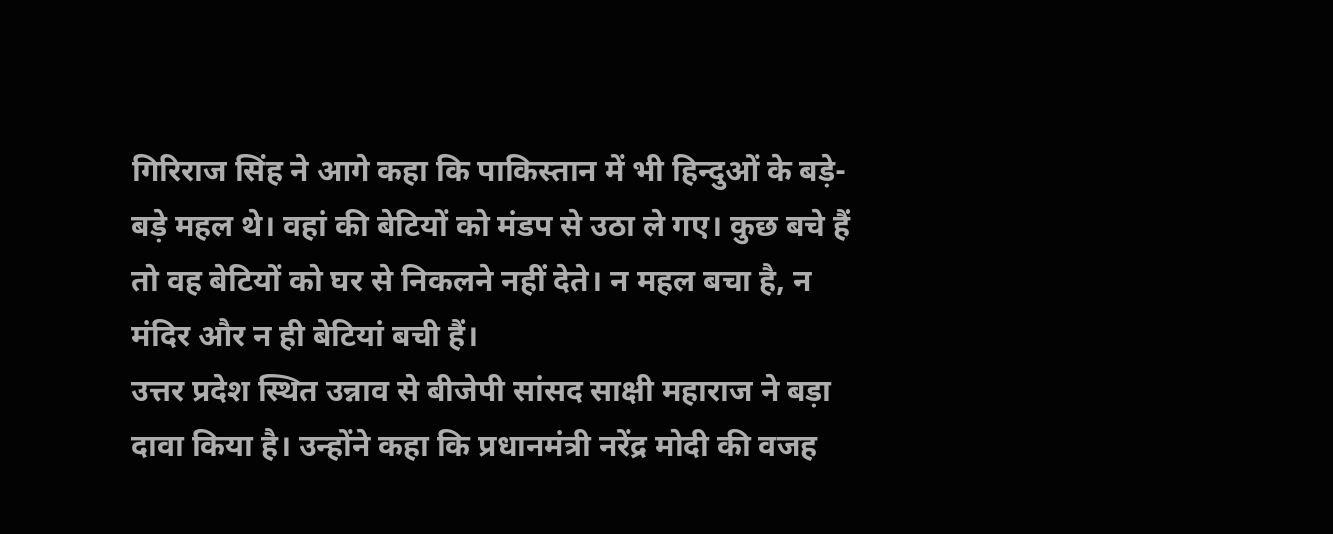गिरिराज सिंह ने आगे कहा कि पाकिस्तान में भी हिन्दुओं के बड़े-बड़े महल थे। वहां की बेटियों को मंडप से उठा ले गए। कुछ बचे हैं तो वह बेटियों को घर से निकलने नहीं देते। न महल बचा है, न मंदिर और न ही बेटियां बची हैं।
उत्तर प्रदेश स्थित उन्नाव से बीजेपी सांसद साक्षी महाराज ने बड़ा दावा किया है। उन्होंने कहा कि प्रधानमंत्री नरेंद्र मोदी की वजह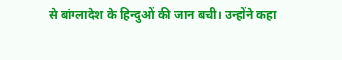से बांग्लादेश के हिन्दुओं की जान बची। उन्होंने कहा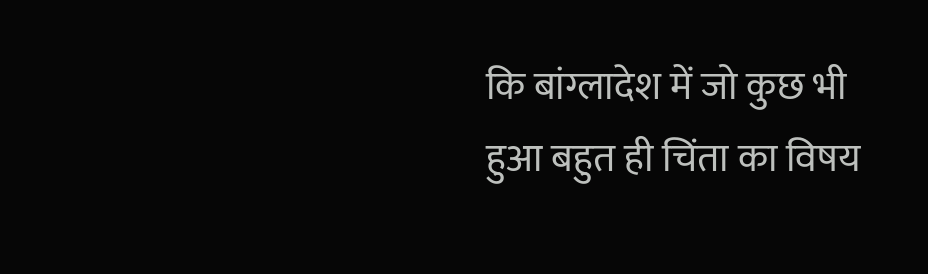कि बांग्लादेश में जो कुछ भी हुआ बहुत ही चिंता का विषय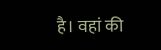है। वहां की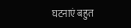घटनाएं बहुत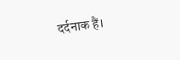दर्दनाक हैं।